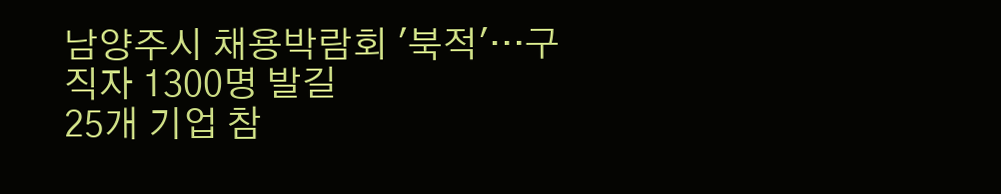남양주시 채용박람회 '북적'…구직자 1300명 발길
25개 기업 참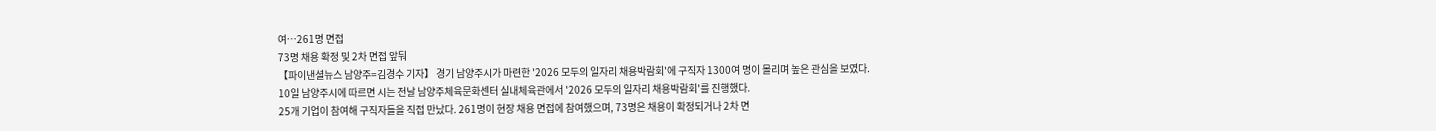여…261명 면접
73명 채용 확정 및 2차 면접 앞둬
【파이낸셜뉴스 남양주=김경수 기자】 경기 남양주시가 마련한 '2026 모두의 일자리 채용박람회'에 구직자 1300여 명이 몰리며 높은 관심을 보였다.
10일 남양주시에 따르면 시는 전날 남양주체육문화센터 실내체육관에서 '2026 모두의 일자리 채용박람회'를 진행했다.
25개 기업이 참여해 구직자들을 직접 만났다. 261명이 현장 채용 면접에 참여했으며, 73명은 채용이 확정되거나 2차 면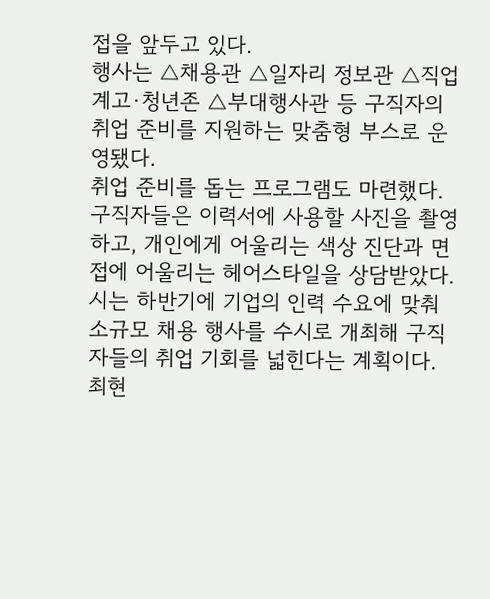접을 앞두고 있다.
행사는 △채용관 △일자리 정보관 △직업계고·청년존 △부대행사관 등 구직자의 취업 준비를 지원하는 맞춤형 부스로 운영됐다.
취업 준비를 돕는 프로그램도 마련했다. 구직자들은 이력서에 사용할 사진을 촬영하고, 개인에게 어울리는 색상 진단과 면접에 어울리는 헤어스타일을 상담받았다.
시는 하반기에 기업의 인력 수요에 맞춰 소규모 채용 행사를 수시로 개최해 구직자들의 취업 기회를 넓힌다는 계획이다.
최현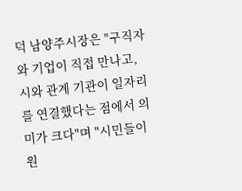덕 남양주시장은 "구직자와 기업이 직접 만나고, 시와 관계 기관이 일자리를 연결했다는 점에서 의미가 크다"며 "시민들이 원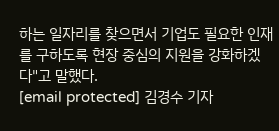하는 일자리를 찾으면서 기업도 필요한 인재를 구하도록 현장 중심의 지원을 강화하겠다"고 말했다.
[email protected] 김경수 기자